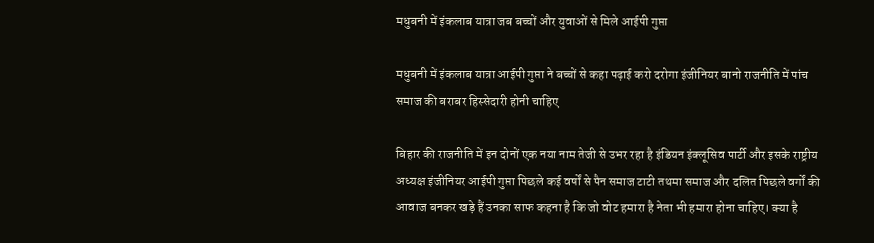मधुबनी में इंकलाब यात्रा जब बच्चों और युवाओं से मिले आईपी गुप्ता

मधुबनी में इंकलाब यात्रा आईपी गुप्ता ने बच्चों से कहा पढ़ाई करो दरोगा इंजीनियर बानो राजनीति में पांच समाज की बराबर हिस्सेदारी होनी चाहिए

बिहार की राजनीति में इन दोनों एक नया नाम तेजी से उभर रहा है इंडियन इंक्लूसिव पार्टी और इसके राष्ट्रीय अध्यक्ष इंजीनियर आईपी गुप्ता पिछले कई वर्षों से पैन समाज टाटी तथमा समाज और दलित पिछले वर्गों की आवाज बनकर खड़े हैं उनका साफ कहना है कि जो वोट हमारा है नेता भी हमारा होना चाहिए। क्या है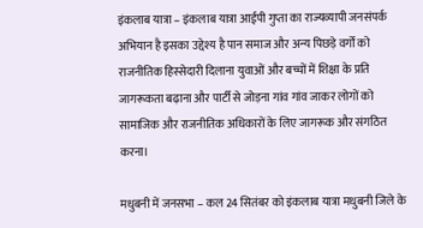इंकलाब यात्रा – इंकलाब यात्रा आईपी गुप्ता का राज्यव्यापी जनसंपर्क अभियान है इसका उद्देश्य है पान समाज और अन्य पिछड़े वर्गों को राजनीतिक हिस्सेदारी दिलाना युवाओं और बच्चों में शिक्षा के प्रति जागरूकता बढ़ाना और पार्टी से जोड़ना गांव गांव जाकर लोगों को सामाजिक और राजनीतिक अधिकारों के लिए जागरूक और संगठित करना।

मधुबनी में जनसभा – कल 24 सितंबर को इंकलाब यात्रा मधुबनी जिले के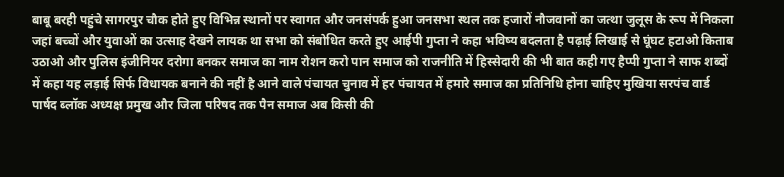बाबू बरही पहुंचे सागरपुर चौक होते हुए विभिन्न स्थानों पर स्वागत और जनसंपर्क हुआ जनसभा स्थल तक हजारों नौजवानों का जत्था जुलूस के रूप में निकला जहां बच्चों और युवाओं का उत्साह देखने लायक था सभा को संबोधित करते हुए आईपी गुप्ता ने कहा भविष्य बदलता है पढ़ाई लिखाई से घूंघट हटाओ किताब उठाओ और पुलिस इंजीनियर दरोगा बनकर समाज का नाम रोशन करो पान समाज को राजनीति में हिस्सेदारी की भी बात कही गए हैप्पी गुप्ता ने साफ शब्दों में कहा यह लड़ाई सिर्फ विधायक बनाने की नहीं है आने वाले पंचायत चुनाव में हर पंचायत में हमारे समाज का प्रतिनिधि होना चाहिए मुखिया सरपंच वार्ड पार्षद ब्लॉक अध्यक्ष प्रमुख और जिला परिषद तक पैन समाज अब किसी की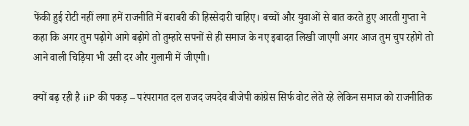फेंकी हुई रोटी नहीं लगा हमें राजनीति में बराबरी की हिस्सेदारी चाहिए। बच्चों और युवाओं से बात करते हुए आरती गुप्ता ने कहा कि अगर तुम पढ़ोगे आगे बढ़ोगे तो तुम्हारे सपनों से ही समाज के नए इबादत लिखी जाएगी अगर आज तुम चुप रहोगे तो आने वाली चिड़िया भी उसी दर और गुलामी में जीएगी।

क्यों बढ़ रही है iiP की पकड़ – परंपरागत दल राजद जयदेव बीजेपी कांग्रेस सिर्फ वोट लेते रहे लेकिन समाज को राजनीतिक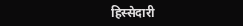हिस्सेदारी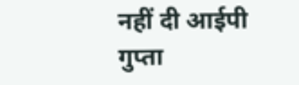नहीं दी आईपी गुप्ता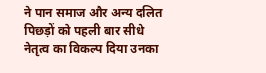ने पान समाज और अन्य दलित पिछड़ों को पहली बार सीधे नेतृत्व का विकल्प दिया उनका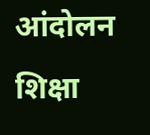आंदोलन शिक्षा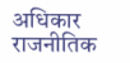अधिकार राजनीतिक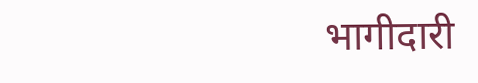भागीदारी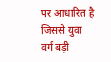पर आधारित है जिससे युवा वर्ग बड़ी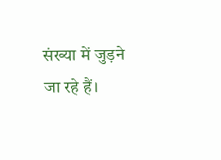संख्या में जुड़ने जा रहे हैं।